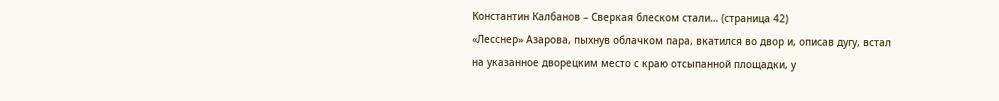Константин Калбанов – Сверкая блеском стали… (страница 42)
«Лесснер» Азарова, пыхнув облачком пара, вкатился во двор и, описав дугу, встал на указанное дворецким место с краю отсыпанной площадки, у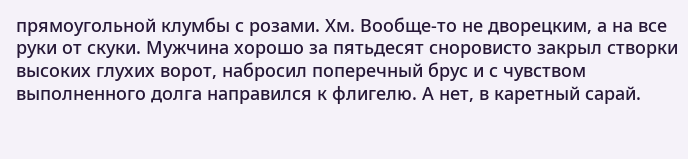прямоугольной клумбы с розами. Хм. Вообще-то не дворецким, а на все руки от скуки. Мужчина хорошо за пятьдесят сноровисто закрыл створки высоких глухих ворот, набросил поперечный брус и с чувством выполненного долга направился к флигелю. А нет, в каретный сарай.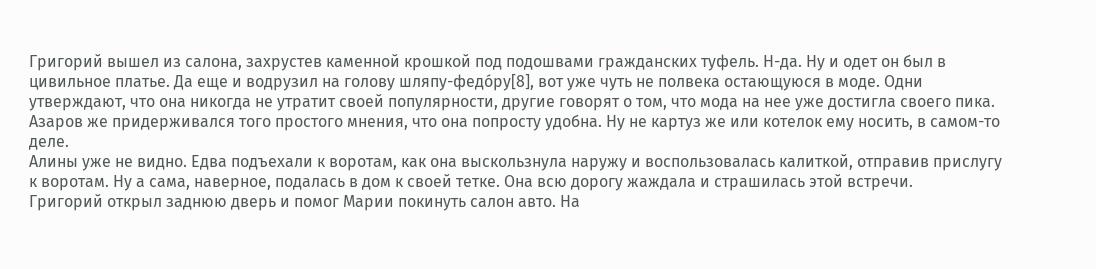Григорий вышел из салона, захрустев каменной крошкой под подошвами гражданских туфель. Н-да. Ну и одет он был в цивильное платье. Да еще и водрузил на голову шляпу-федо́ру[8], вот уже чуть не полвека остающуюся в моде. Одни утверждают, что она никогда не утратит своей популярности, другие говорят о том, что мода на нее уже достигла своего пика. Азаров же придерживался того простого мнения, что она попросту удобна. Ну не картуз же или котелок ему носить, в самом-то деле.
Алины уже не видно. Едва подъехали к воротам, как она выскользнула наружу и воспользовалась калиткой, отправив прислугу к воротам. Ну а сама, наверное, подалась в дом к своей тетке. Она всю дорогу жаждала и страшилась этой встречи.
Григорий открыл заднюю дверь и помог Марии покинуть салон авто. На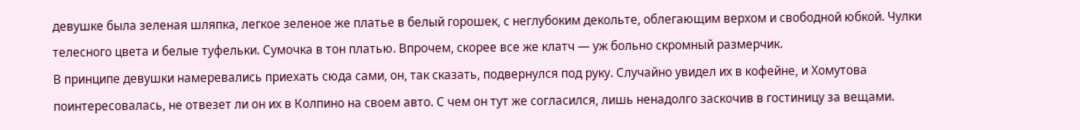девушке была зеленая шляпка, легкое зеленое же платье в белый горошек, с неглубоким декольте, облегающим верхом и свободной юбкой. Чулки телесного цвета и белые туфельки. Сумочка в тон платью. Впрочем, скорее все же клатч — уж больно скромный размерчик.
В принципе девушки намеревались приехать сюда сами, он, так сказать, подвернулся под руку. Случайно увидел их в кофейне, и Хомутова поинтересовалась, не отвезет ли он их в Колпино на своем авто. С чем он тут же согласился, лишь ненадолго заскочив в гостиницу за вещами.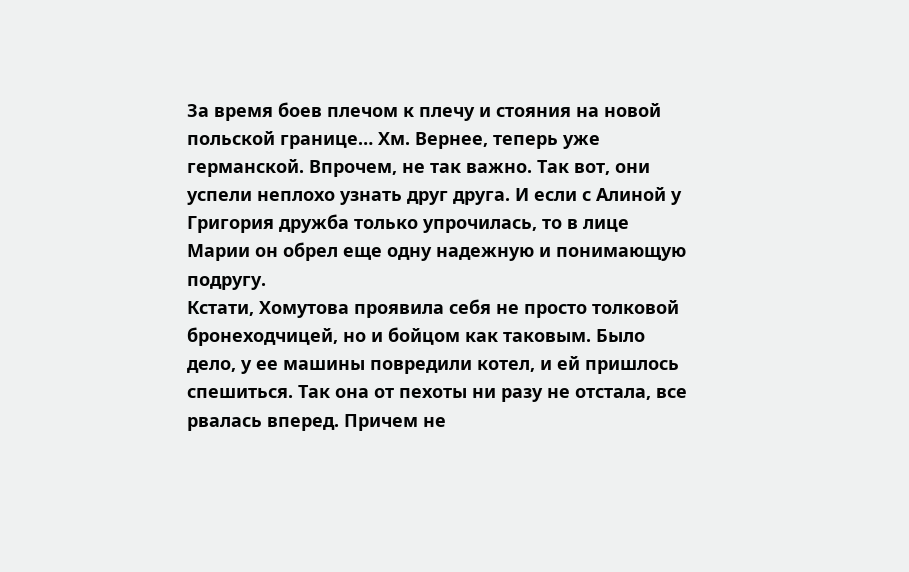За время боев плечом к плечу и стояния на новой польской границе… Хм. Вернее, теперь уже германской. Впрочем, не так важно. Так вот, они успели неплохо узнать друг друга. И если с Алиной у Григория дружба только упрочилась, то в лице Марии он обрел еще одну надежную и понимающую подругу.
Кстати, Хомутова проявила себя не просто толковой бронеходчицей, но и бойцом как таковым. Было дело, у ее машины повредили котел, и ей пришлось спешиться. Так она от пехоты ни разу не отстала, все рвалась вперед. Причем не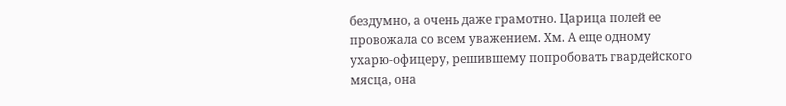бездумно, а очень даже грамотно. Царица полей ее провожала со всем уважением. Хм. А еще одному ухарю-офицеру, решившему попробовать гвардейского мясца, она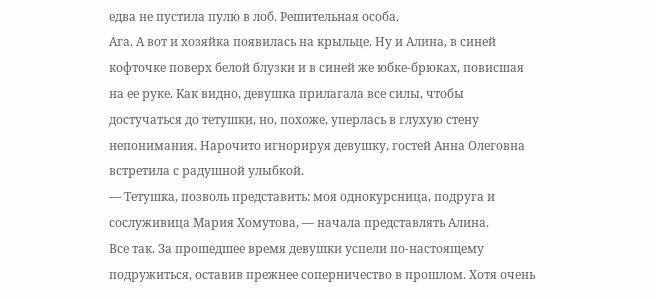едва не пустила пулю в лоб. Решительная особа.
Ага. А вот и хозяйка появилась на крыльце. Ну и Алина, в синей кофточке поверх белой блузки и в синей же юбке-брюках, повисшая на ее руке. Как видно, девушка прилагала все силы, чтобы достучаться до тетушки, но, похоже, уперлась в глухую стену непонимания. Нарочито игнорируя девушку, гостей Анна Олеговна встретила с радушной улыбкой.
— Тетушка, позволь представить: моя однокурсница, подруга и сослуживица Мария Хомутова, — начала представлять Алина.
Все так. За прошедшее время девушки успели по-настоящему подружиться, оставив прежнее соперничество в прошлом. Хотя очень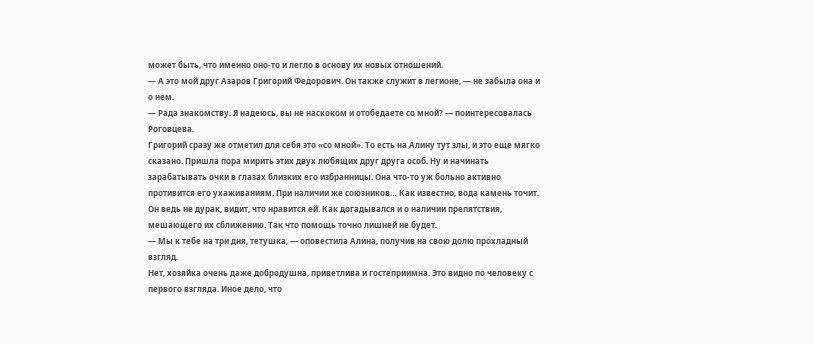может быть, что именно оно-то и легло в основу их новых отношений.
— А это мой друг Азаров Григорий Федорович. Он также служит в легионе, — не забыла она и о нем.
— Рада знакомству. Я надеюсь, вы не наскоком и отобедаете со мной? — поинтересовалась Роговцева.
Григорий сразу же отметил для себя это «со мной». То есть на Алину тут злы, и это еще мягко сказано. Пришла пора мирить этих двух любящих друг друга особ. Ну и начинать зарабатывать очки в глазах близких его избранницы. Она что-то уж больно активно противится его ухаживаниям. При наличии же союзников… Как известно, вода камень точит. Он ведь не дурак, видит, что нравится ей. Как догадывался и о наличии препятствия, мешающего их сближению. Так что помощь точно лишней не будет.
— Мы к тебе на три дня, тетушка, — оповестила Алина, получив на свою долю прохладный взгляд.
Нет, хозяйка очень даже добродушна, приветлива и гостеприимна. Это видно по человеку с первого взгляда. Иное дело, что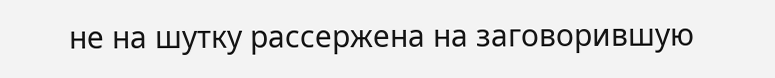не на шутку рассержена на заговорившую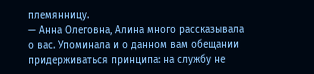племянницу.
— Анна Олеговна, Алина много рассказывала о вас. Упоминала и о данном вам обещании придерживаться принципа: на службу не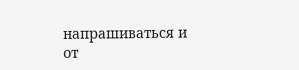напрашиваться и от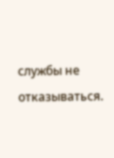службы не отказываться.